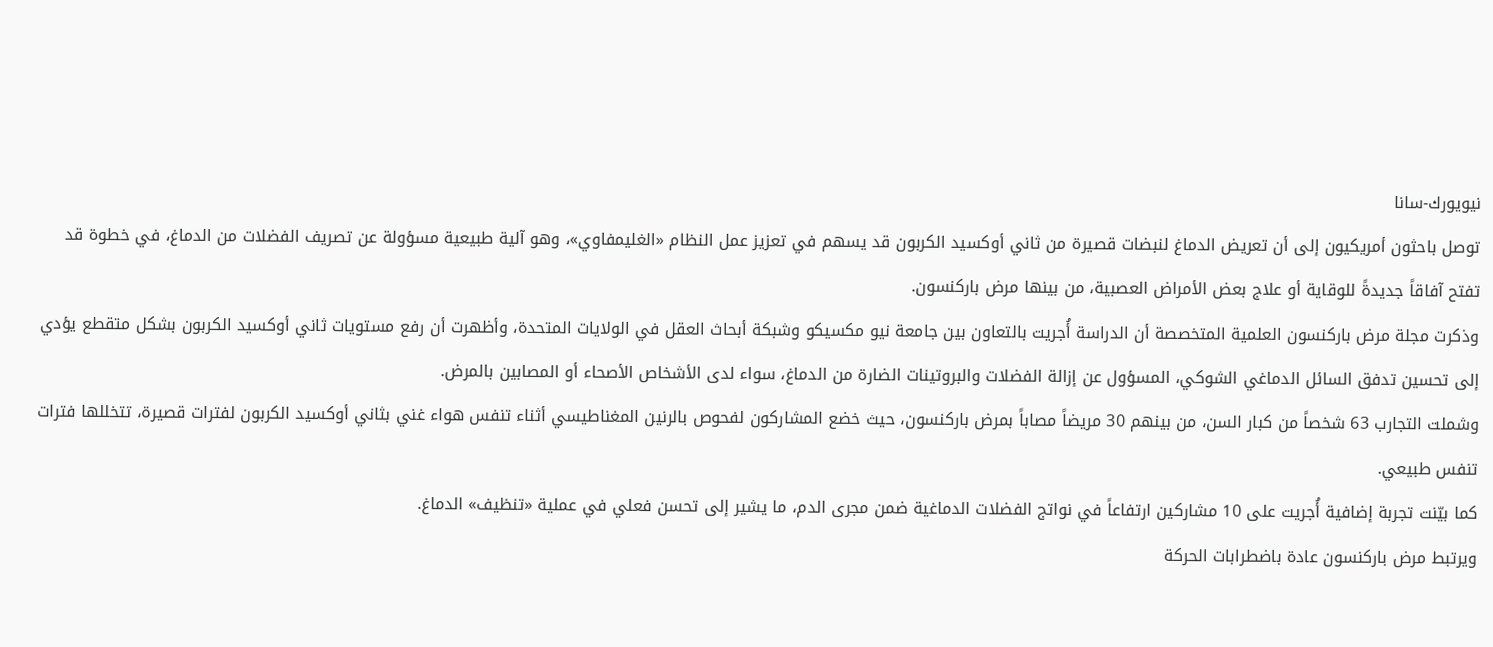نيويورك-سانا
توصل باحثون أمريكيون إلى أن تعريض الدماغ لنبضات قصيرة من ثاني أوكسيد الكربون قد يسهم في تعزيز عمل النظام «الغليمفاوي»، وهو آلية طبيعية مسؤولة عن تصريف الفضلات من الدماغ، في خطوة قد تفتح آفاقاً جديدةً للوقاية أو علاج بعض الأمراض العصبية، من بينها مرض باركنسون.
وذكرت مجلة مرض باركنسون العلمية المتخصصة أن الدراسة أُجريت بالتعاون بين جامعة نيو مكسيكو وشبكة أبحاث العقل في الولايات المتحدة، وأظهرت أن رفع مستويات ثاني أوكسيد الكربون بشكل متقطع يؤدي إلى تحسين تدفق السائل الدماغي الشوكي، المسؤول عن إزالة الفضلات والبروتينات الضارة من الدماغ، سواء لدى الأشخاص الأصحاء أو المصابين بالمرض.
وشملت التجارب 63 شخصاً من كبار السن، من بينهم 30 مريضاً مصاباً بمرض باركنسون، حيث خضع المشاركون لفحوص بالرنين المغناطيسي أثناء تنفس هواء غني بثاني أوكسيد الكربون لفترات قصيرة، تتخللها فترات تنفس طبيعي.
كما بيّنت تجربة إضافية أُجريت على 10 مشاركين ارتفاعاً في نواتج الفضلات الدماغية ضمن مجرى الدم، ما يشير إلى تحسن فعلي في عملية «تنظيف» الدماغ.
ويرتبط مرض باركنسون عادة باضطرابات الحركة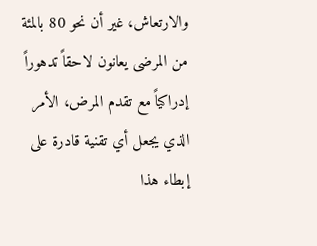والارتعاش، غير أن نحو 80 بالمئة من المرضى يعانون لاحقاً تدهوراً إدراكياً مع تقدم المرض، الأمر الذي يجعل أي تقنية قادرة على إبطاء هذا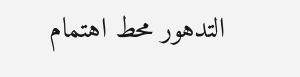التدهور محط اهتمام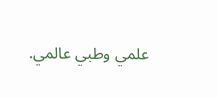علمي وطبي عالمي.